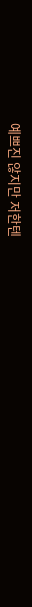예쁘진 않지만 저한텐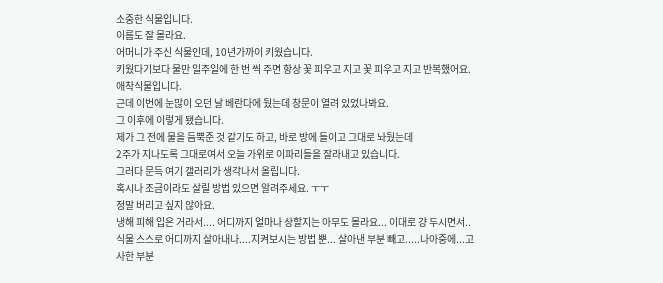소중한 식물입니다.
이름도 잘 몰라요.
어머니가 주신 식물인데, 10년가까이 키웠습니다.
키웠다기보다 물만 일주일에 한 번 씩 주면 항상 꽃 피우고 지고 꽃 피우고 지고 반복했어요.
애착식물입니다.
근데 이번에 눈많이 오던 날 베란다에 뒀는데 창문이 열려 있었나봐요.
그 이후에 이렇게 됐습니다.
제가 그 전에 물을 듬뿍준 것 같기도 하고, 바로 방에 들이고 그대로 놔뒀는데
2주가 지나도록 그대로여서 오늘 가위로 이파리들을 잘라내고 있습니다.
그러다 문득 여기 갤러리가 생각나서 올립니다.
혹시나 조금이라도 살릴 방법 있으면 알려주세요. ㅜㅜ
정말 버리고 싶지 않아요.
냉해 피해 입은 거라서.... 어디까지 얼마나 상할지는 아무도 몰라요... 이대로 걍 두시면서.. 식물 스스로 어디까지 살아내나....지켜보시는 방법 뿐... 살아낸 부분 빼고.....나아중에...고사한 부분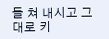들 쳐 내시고 그대로 키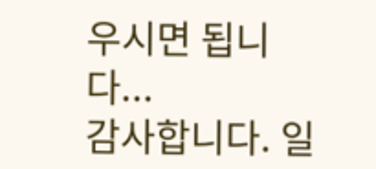우시면 됩니다...
감사합니다. 일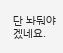단 놔둬야겠네요.